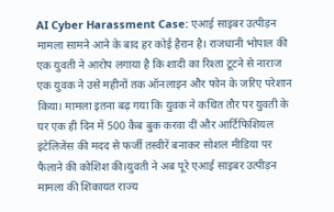AI Cyber Harassment Case: एआई साइबर उत्पीड़न मामला सामने आने के बाद हर कोई हैरान है। राजधानी भोपाल की एक युवती ने आरोप लगाया है कि शादी का रिश्ता टूटने से नाराज एक युवक ने उसे महीनों तक ऑनलाइन और फोन के जरिए परेशान किया। मामला इतना बढ़ गया कि युवक ने कथित तौर पर युवती के घर एक ही दिन में 500 कैब बुक करवा दीं और आर्टिफिशियल इंटेलिजेंस की मदद से फर्जी तस्वीरें बनाकर सोशल मीडिया पर फैलाने की कोशिश की।युवती ने अब पूरे एआई साइबर उत्पीड़न मामला की शिकायत राज्य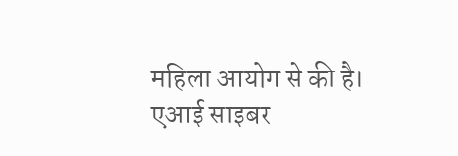महिला आयोग से की है।
एआई साइबर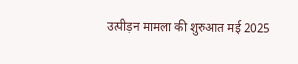उत्पीड़न मामला की शुरुआत मई 2025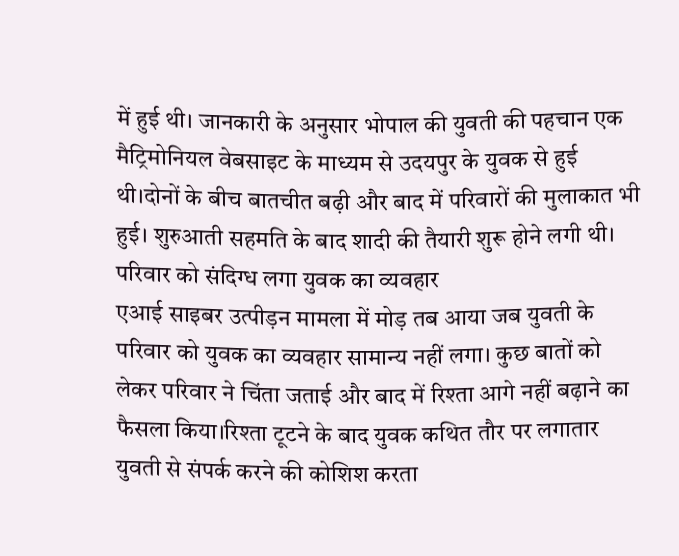में हुई थी। जानकारी के अनुसार भोपाल की युवती की पहचान एक मैट्रिमोनियल वेबसाइट के माध्यम से उदयपुर के युवक से हुई थी।दोनों के बीच बातचीत बढ़ी और बाद में परिवारों की मुलाकात भी हुई। शुरुआती सहमति के बाद शादी की तैयारी शुरू होने लगी थी।
परिवार को संदिग्ध लगा युवक का व्यवहार
एआई साइबर उत्पीड़न मामला में मोड़ तब आया जब युवती के परिवार को युवक का व्यवहार सामान्य नहीं लगा। कुछ बातों को लेकर परिवार ने चिंता जताई और बाद में रिश्ता आगे नहीं बढ़ाने का फैसला किया।रिश्ता टूटने के बाद युवक कथित तौर पर लगातार युवती से संपर्क करने की कोशिश करता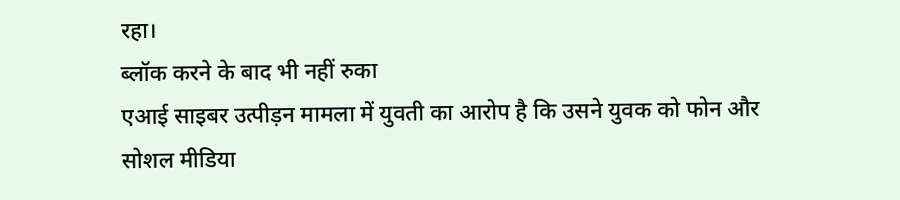रहा।
ब्लॉक करने के बाद भी नहीं रुका
एआई साइबर उत्पीड़न मामला में युवती का आरोप है कि उसने युवक को फोन और सोशल मीडिया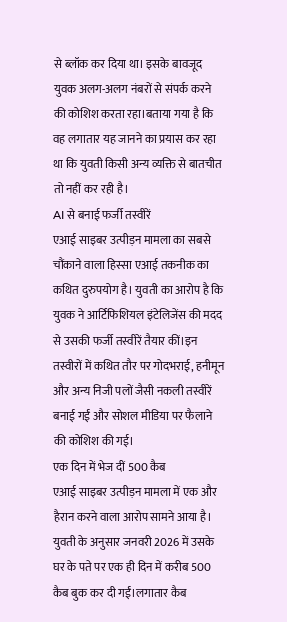से ब्लॉक कर दिया था। इसके बावजूद युवक अलग-अलग नंबरों से संपर्क करने की कोशिश करता रहा।बताया गया है कि वह लगातार यह जानने का प्रयास कर रहा था कि युवती किसी अन्य व्यक्ति से बातचीत तो नहीं कर रही है।
AI से बनाई फर्जी तस्वीरें
एआई साइबर उत्पीड़न मामला का सबसे चौंकाने वाला हिस्सा एआई तकनीक का कथित दुरुपयोग है। युवती का आरोप है कि युवक ने आर्टिफिशियल इंटेलिजेंस की मदद से उसकी फर्जी तस्वीरें तैयार कीं।इन तस्वीरों में कथित तौर पर गोदभराई, हनीमून और अन्य निजी पलों जैसी नकली तस्वीरें बनाई गईं और सोशल मीडिया पर फैलाने की कोशिश की गई।
एक दिन में भेज दीं 500 कैब
एआई साइबर उत्पीड़न मामला में एक और हैरान करने वाला आरोप सामने आया है। युवती के अनुसार जनवरी 2026 में उसके घर के पते पर एक ही दिन में करीब 500 कैब बुक कर दी गईं।लगातार कैब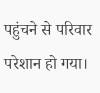पहुंचने से परिवार परेशान हो गया।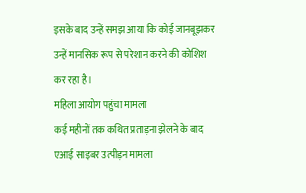इसके बाद उन्हें समझ आया कि कोई जानबूझकर उन्हें मानसिक रूप से परेशान करने की कोशिश कर रहा है।
महिला आयोग पहुंचा मामला
कई महीनों तक कथित प्रताड़ना झेलने के बाद एआई साइबर उत्पीड़न मामला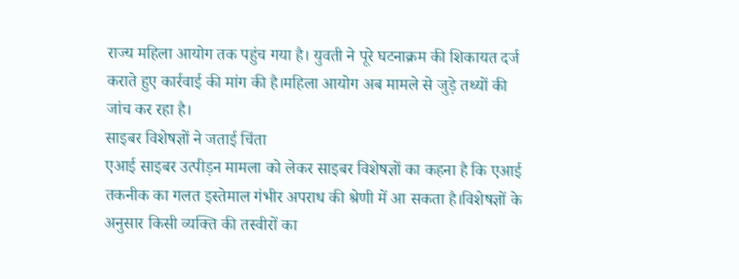राज्य महिला आयोग तक पहुंच गया है। युवती ने पूरे घटनाक्रम की शिकायत दर्ज कराते हुए कार्रवाई की मांग की है।महिला आयोग अब मामले से जुड़े तथ्यों की जांच कर रहा है।
साइबर विशेषज्ञों ने जताई चिंता
एआई साइबर उत्पीड़न मामला को लेकर साइबर विशेषज्ञों का कहना है कि एआई तकनीक का गलत इस्तेमाल गंभीर अपराध की श्रेणी में आ सकता है।विशेषज्ञों के अनुसार किसी व्यक्ति की तस्वीरों का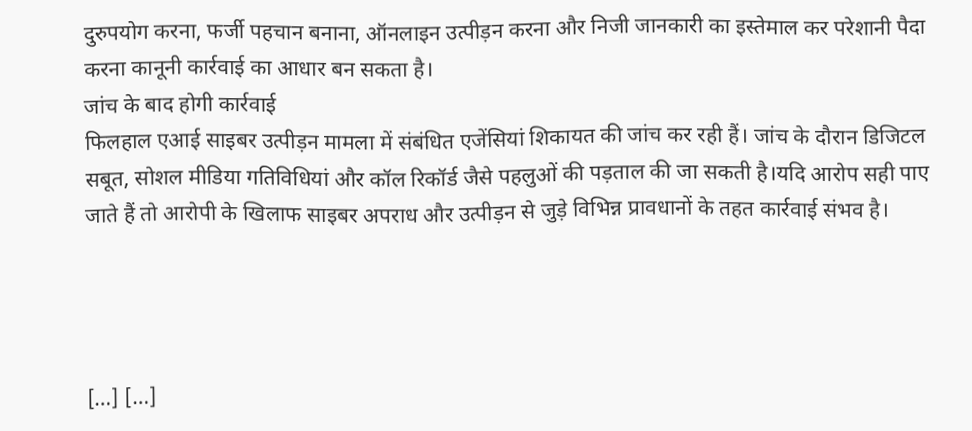दुरुपयोग करना, फर्जी पहचान बनाना, ऑनलाइन उत्पीड़न करना और निजी जानकारी का इस्तेमाल कर परेशानी पैदा करना कानूनी कार्रवाई का आधार बन सकता है।
जांच के बाद होगी कार्रवाई
फिलहाल एआई साइबर उत्पीड़न मामला में संबंधित एजेंसियां शिकायत की जांच कर रही हैं। जांच के दौरान डिजिटल सबूत, सोशल मीडिया गतिविधियां और कॉल रिकॉर्ड जैसे पहलुओं की पड़ताल की जा सकती है।यदि आरोप सही पाए जाते हैं तो आरोपी के खिलाफ साइबर अपराध और उत्पीड़न से जुड़े विभिन्न प्रावधानों के तहत कार्रवाई संभव है।




[…] […]